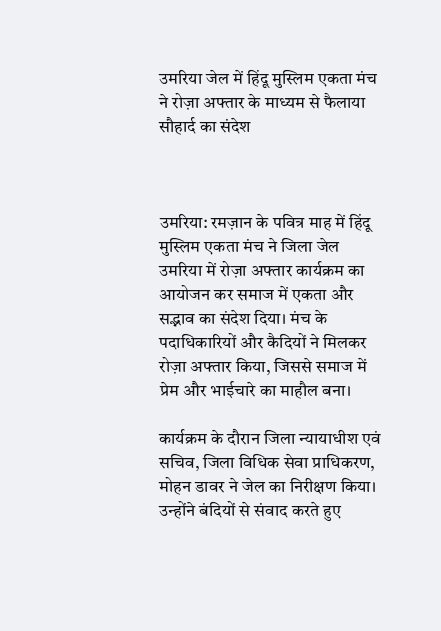उमरिया जेल में हिंदू मुस्लिम एकता मंच ने रोज़ा अफ्तार के माध्यम से फैलाया सौहार्द का संदेश



उमरिया: रमज़ान के पवित्र माह में हिंदू मुस्लिम एकता मंच ने जिला जेल उमरिया में रोज़ा अफ्तार कार्यक्रम का आयोजन कर समाज में एकता और सद्भाव का संदेश दिया। मंच के पदाधिकारियों और कैदियों ने मिलकर रोज़ा अफ्तार किया, जिससे समाज में प्रेम और भाईचारे का माहौल बना।

कार्यक्रम के दौरान जिला न्यायाधीश एवं सचिव, जिला विधिक सेवा प्राधिकरण, मोहन डावर ने जेल का निरीक्षण किया। उन्होंने बंदियों से संवाद करते हुए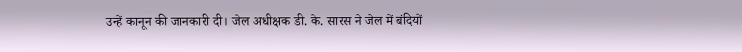उन्हें कानून की जानकारी दी। जेल अधीक्षक डी. के. सारस ने जेल में बंदियों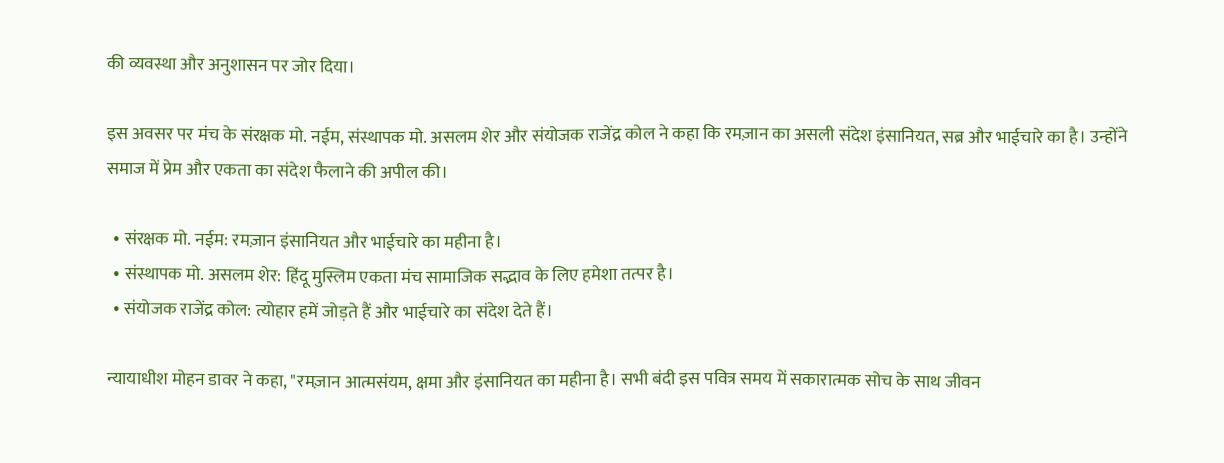की व्यवस्था और अनुशासन पर जोर दिया।

इस अवसर पर मंच के संरक्षक मो. नईम, संस्थापक मो. असलम शेर और संयोजक राजेंद्र कोल ने कहा कि रमज़ान का असली संदेश इंसानियत, सब्र और भाईचारे का है। उन्होंने समाज में प्रेम और एकता का संदेश फैलाने की अपील की।

  • संरक्षक मो. नईम: रमज़ान इंसानियत और भाईचारे का महीना है।
  • संस्थापक मो. असलम शेर: हिंदू मुस्लिम एकता मंच सामाजिक सद्भाव के लिए हमेशा तत्पर है।
  • संयोजक राजेंद्र कोल: त्योहार हमें जोड़ते हैं और भाईचारे का संदेश देते हैं।

न्यायाधीश मोहन डावर ने कहा, "रमज़ान आत्मसंयम, क्षमा और इंसानियत का महीना है। सभी बंदी इस पवित्र समय में सकारात्मक सोच के साथ जीवन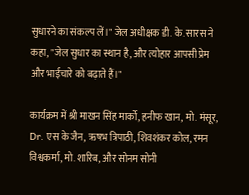सुधारने का संकल्प लें।" जेल अधीक्षक डी. के. सारस ने कहा, "जेल सुधार का स्थान है, और त्योहार आपसी प्रेम और भाईचारे को बढ़ाते हैं।"

कार्यक्रम में श्री माखन सिंह मार्को, हनीफ खान, मो. मंसूर, Dr. एस के जैन, ऋषभ त्रिपाठी, शिवशंकर कोल, रमन विश्वकर्मा, मो. शारिब, और सोनम सोनी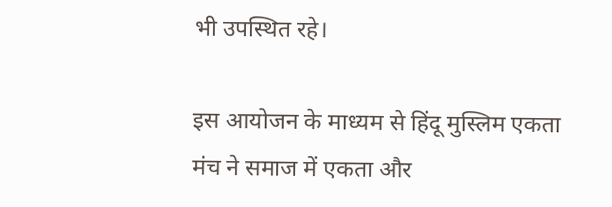भी उपस्थित रहे।

इस आयोजन के माध्यम से हिंदू मुस्लिम एकता मंच ने समाज में एकता और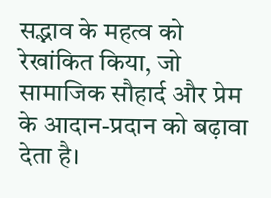सद्भाव के महत्व को रेखांकित किया, जो सामाजिक सौहार्द और प्रेम के आदान-प्रदान को बढ़ावा देता है।